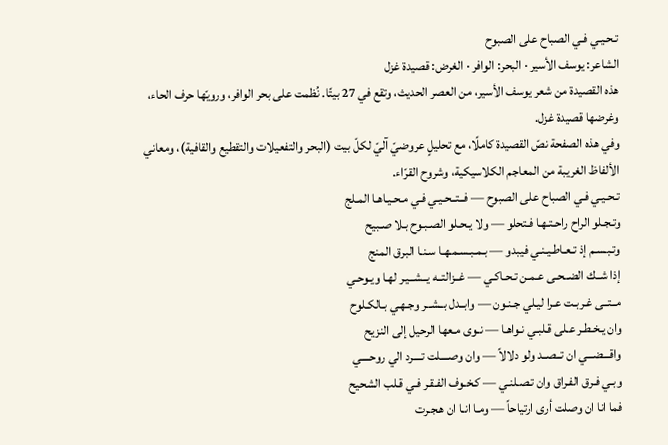تـحـيـي فـي الصباح على الصبوح
الشاعر: يوسف الأسير · البحر: الوافر · الغرض: قصيدة غزل
هذه القصيدة من شعر يوسف الأسير، من العصر الحديث، وتقع في 27 بيتًا. نُظمت على بحر الوافر، ورويّها حرف الحاء، وغرضها قصيدة غزل.
وفي هذه الصفحة نصّ القصيدة كاملًا، مع تحليلٍ عروضيّ آليّ لكلّ بيت (البحر والتفعيلات والتقطيع والقافية)، ومعاني الألفاظ الغريبة من المعاجم الكلاسيكية، وشروح القرّاء.
تـحـيـي فـي الصباح على الصبوح — فــتــحـيـي فـي مـحـيـاهـا المـلج
وتـجـلو الراح راحـتـهـا فـتحلو — ولا يـحـلو الصـبـوح بـلا صـبيح
وتـبـسـم إذ تـعـاطـيـنـي فيبدو — بـمـبـسـمـهـا سـنـا البرق المنج
إذا شــك الضــحـى عـمـن تـحـاكـي — غــزالتــه يــشــيـر لهـا ويـوحـي
مــتــى غـربـت عـرا ليـلي جـنـون — وابــدل بــشــر وجـهـي بـالكـلوح
وان يـخـطـر عـلى قـلبـي نـواهـا — نـوى مـعها الرحيل إلى النزيح
واقـــضـــي ان تــصــد ولو دلالاً — وان وصــــلت تــــرد الي روحــــي
وبـي فـرق الفـراق وان تـصـلنـي — كـخـوف الفـقـر فـي قـلب الشحيح
فما انا ان وصلت أرى ارتياحاً — ومـا انـا ان هـجـرت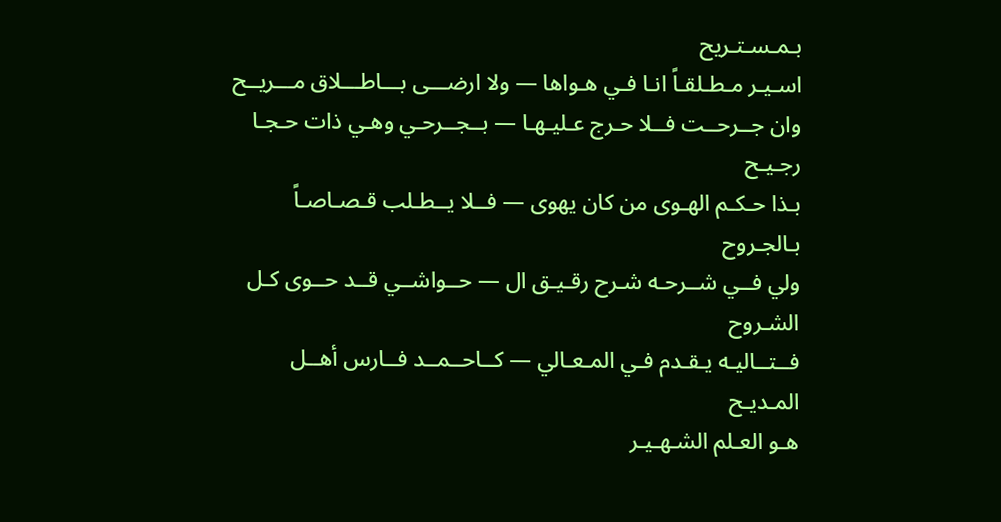بـمـسـتـريح
اسـيـر مـطـلقـاً انـا فـي هـواها — ولا ارضـــى بـــاطـــلاق مـــريــح
وان جــرحــت فــلا حـرج عـليـهـا — بــجــرحـي وهـي ذات حـجـا رجـيـح
بـذا حـكـم الهـوى من كان يهوى — فــلا يــطـلب قـصـاصـاً بـالجـروح
ولي فــي شــرحـه شـرح رقـيـق ال — حــواشــي قــد حــوى كـل الشـروح
فــتــاليـه يـقـدم فـي المـعـالي — كــاحــمــد فــارس أهــل المـديـح
هـو العـلم الشـهـيـر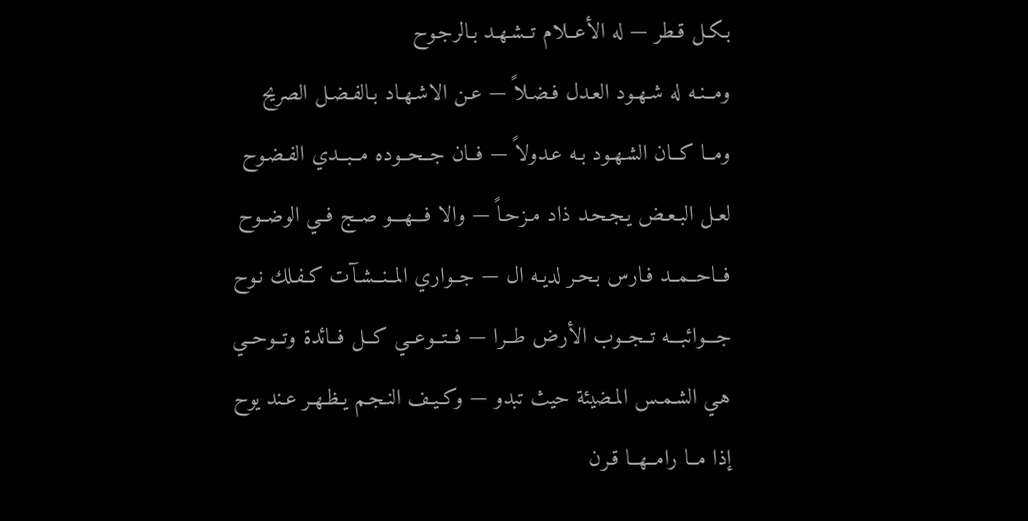بـكـل قـطر — له الأعــلام تــشـهـد بـالرجـوح
ومــنـه له شـهـود العـدل فـضـلاً — عـن الاشـهـاد بـالفـضـل الصريح
ومــا كــان الشـهـود بـه عـدولاً — فــان جــحــوده مــبــدي الفـضـوح
لعـل البـعـض يـجـحـد ذاد مـزحـاً — والا فـــهـــو صــج فــي الوضــوح
فــاحــمــد فـارس بـحـر لديـه ال — جــواري المــنــشـآت كـفـلك نـوح
جـــوائبـــه تــجــوب الأرض طــرا — فــتــوعــي كــل فــائدة وتــوحــي
هـي الشـمـس المـضيئة حيث تبدو — وكـيـف النـجـم يـظـهـر عـند يوح
إذا مــا رامــهــا قـرن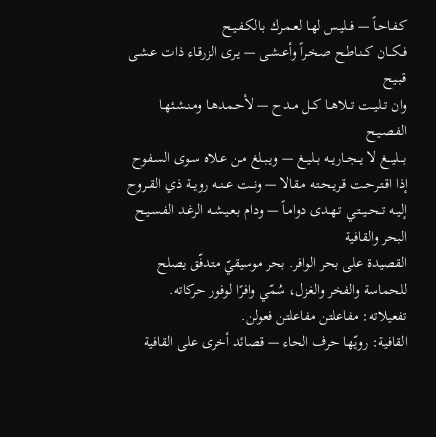كـفـاحـاً — فــليـس لهـا لعـمـرك بـالكـفـيـح
فــكــان كــنـاطـح صـخـراً وأعـشـى — يـرى الزرقـاء ذات عـشـى قـبـيح
وان تــليــت تــلاهــا كــل مــدح — لأحـمـدهـا ومـنـشـئهـا الفـصـيـح
بـــليـــغ لا يــجــاريــه بــليــغ — ويـبـلغ مـن عـلاه سـوى السـفوح
إذا اقـتـرحـت قـريـحـتـه مـقالا — ونــت عــنــه رويــة ذي القــروح
إليــه تــحــيــتـي تـهـدى دوامـاً — ودام بـعـيـشـه الرغـد الفـسـيـح
البحر والقافية
القصيدة على بحر الوافر. بحر موسيقيّ متدفّق يصلح للحماسة والفخر والغزل، سُمّي وافرًا لوفور حركاته.
تفعيلاته: مفاعلتن مفاعلتن فعولن.
القافية: رويّها حرف الحاء — قصائد أخرى على القافية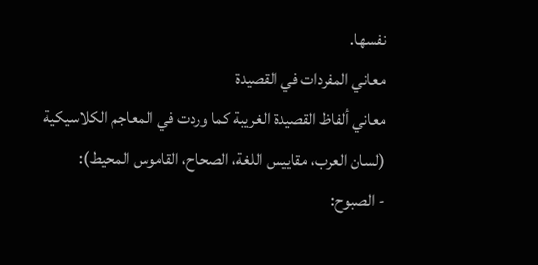نفسها.
معاني المفردات في القصيدة
معاني ألفاظ القصيدة الغريبة كما وردت في المعاجم الكلاسيكية (لسان العرب، مقاييس اللغة، الصحاح، القاموس المحيط):
- الصبوح: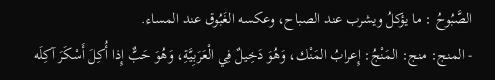الصَّبُوحُ : ما يؤكلُ ويشرب عند الصباح، وعكسه الغَبُوق عند المساء.
- المنج: منج: المَنْجُ: إِعرابُ المَنْك، وَهُوَ دَخِيلٌ فِي الْعَرَبِيَّةِ، وَهُوَ حَبٌّ إِذا أُكِلَ أَسْكَرَ آكِلَه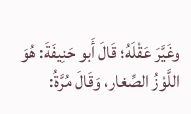وغَيَّرَ عَقْلَهُ؛ قَالَ أَبو حَنِيفَةَ: هُوَ اللَّوْزُ الصِّغار، وَقَالَ مُرَّةُ: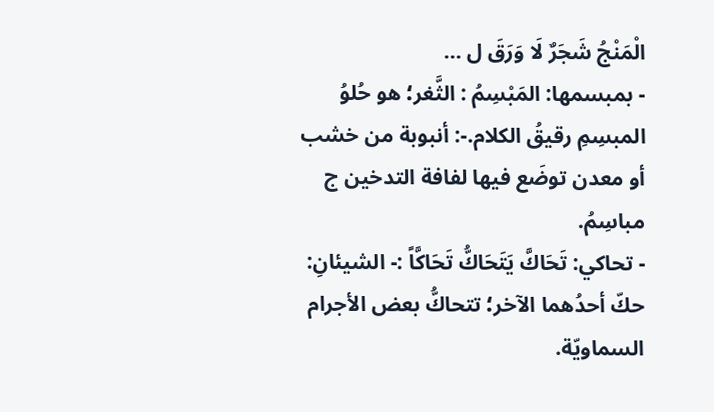الْمَنْجُ شَجَرٌ لَا وَرَقَ ل …
- بمبسمها: المَبْسِمُ : الثَّغر؛ هو حُلوُ المبسِمِ رقيقُ الكلام.-: أنبوبة من خشب أو معدن توضَع فيها لفافة التدخين ج مباسِمُ.
- تحاكي: تَحَاكَّ يَتَحَاكُّ تَحَاكَّاً :- الشيئانِ: حكّ أحدُهما الآخر؛ تتحاكُّ بعض الأجرام السماويّة.